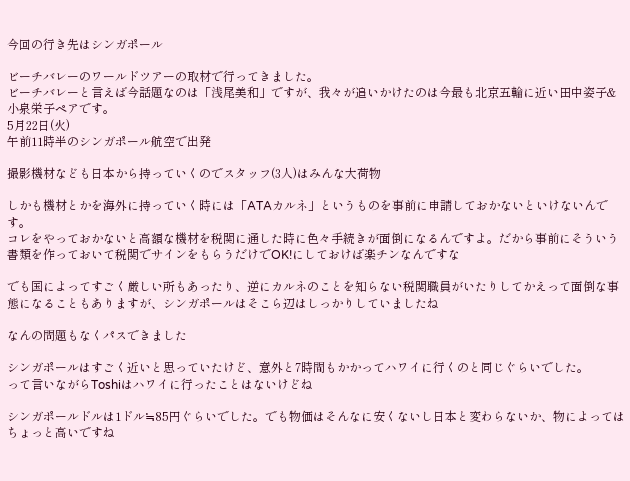今回の行き先はシンガポール

ビーチバレーのワールドツアーの取材で行ってきました。
ビーチバレーと言えば今話題なのは「浅尾美和」ですが、我々が追いかけたのは今最も北京五輪に近い田中姿子&小泉栄子ペアです。
5月22日(火)
午前11時半のシンガポール航空で出発

撮影機材なども日本から持っていくのでスタッフ(3人)はみんな大荷物

しかも機材とかを海外に持っていく時には「ATAカルネ」というものを事前に申請しておかないといけないんです。
コレをやっておかないと高額な機材を税関に通した時に色々手続きが面倒になるんですよ。だから事前にそういう書類を作っておいて税関でサインをもらうだけでOK!にしておけば楽チンなんですな

でも国によってすごく厳しい所もあったり、逆にカルネのことを知らない税関職員がいたりしてかえって面倒な事態になることもありますが、シンガポールはそこら辺はしっかりしていましたね

なんの問題もなくパスできました

シンガポールはすごく近いと思っていたけど、意外と7時間もかかってハワイに行くのと同じぐらいでした。
って言いながらToshiはハワイに行ったことはないけどね

シンガポールドルは1ドル≒85円ぐらいでした。でも物価はそんなに安くないし日本と変わらないか、物によってはちょっと高いですね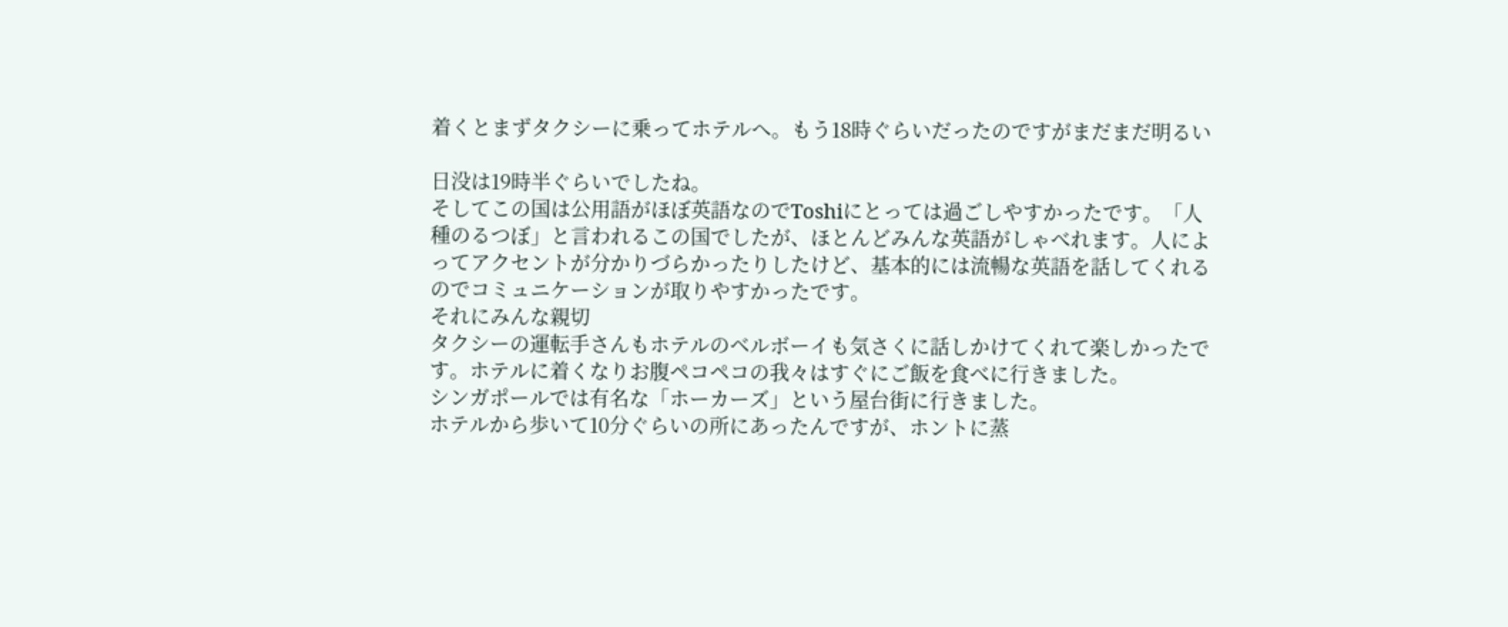着くとまずタクシーに乗ってホテルへ。もう18時ぐらいだったのですがまだまだ明るい

日没は19時半ぐらいでしたね。
そしてこの国は公用語がほぼ英語なのでToshiにとっては過ごしやすかったです。「人種のるつぼ」と言われるこの国でしたが、ほとんどみんな英語がしゃべれます。人によってアクセントが分かりづらかったりしたけど、基本的には流暢な英語を話してくれるのでコミュニケーションが取りやすかったです。
それにみんな親切
タクシーの運転手さんもホテルのベルボーイも気さくに話しかけてくれて楽しかったです。ホテルに着くなりお腹ペコペコの我々はすぐにご飯を食べに行きました。
シンガポールでは有名な「ホーカーズ」という屋台街に行きました。
ホテルから歩いて10分ぐらいの所にあったんですが、ホントに蒸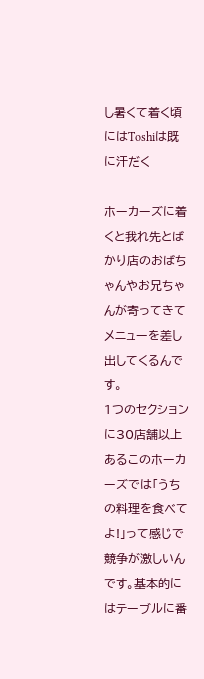し暑くて着く頃にはToshiは既に汗だく

ホーカーズに着くと我れ先とばかり店のおばちゃんやお兄ちゃんが寄ってきてメニューを差し出してくるんです。
1つのセクションに30店舗以上あるこのホーカーズでは「うちの料理を食べてよ!」って感じで競争が激しいんです。基本的にはテーブルに番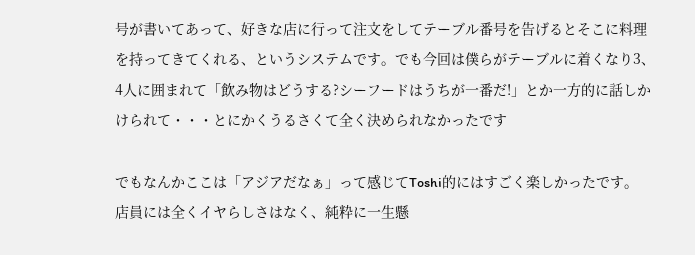号が書いてあって、好きな店に行って注文をしてテーブル番号を告げるとそこに料理を持ってきてくれる、というシステムです。でも今回は僕らがテーブルに着くなり3、4人に囲まれて「飲み物はどうする?シーフードはうちが一番だ!」とか一方的に話しかけられて・・・とにかくうるさくて全く決められなかったです

でもなんかここは「アジアだなぁ」って感じてToshi的にはすごく楽しかったです。
店員には全くイヤらしさはなく、純粋に一生懸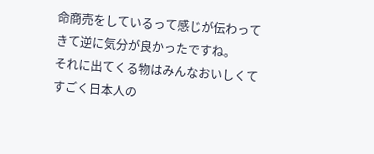命商売をしているって感じが伝わってきて逆に気分が良かったですね。
それに出てくる物はみんなおいしくてすごく日本人の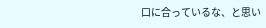口に合っているな、と思い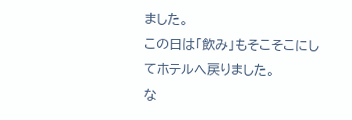ました。
この日は「飲み」もそこそこにしてホテルへ戻りました。
な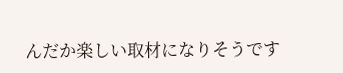んだか楽しい取材になりそうです